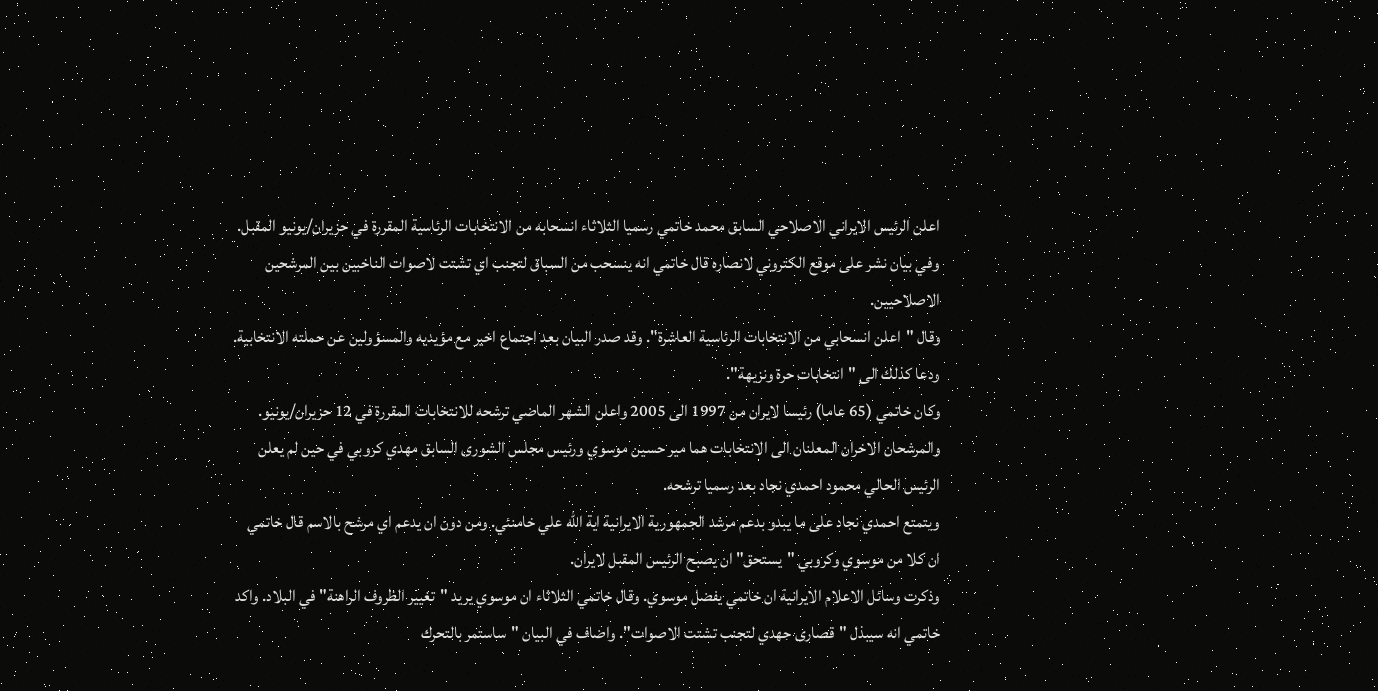اعلن الرئيس الايراني الاصلاحي السابق محمد خاتمي رسميا الثلاثاء انسحابه من الانتخابات الرئاسية المقررة في حزيران/يونيو المقبل.
وفي بيان نشر على موقع الكتروني لانصاره قال خاتمي انه ينسحب من السباق لتجنب اي تشتت لاصوات الناخبين بين المرشحين الاصلاحيين.
وقال "اعلن انسحابي من الانتخابات الرئاسية العاشرة". وقد صدر البيان بعد اجتماع اخير مع مؤيديه والمسؤولين عن حملته الانتخابية.
ودعا كذلك الى "انتخابات حرة ونزيهة".
وكان خاتمي (65 عاما) رئيسا لايران من 1997 الى 2005 واعلن الشهر الماضي ترشحه للانتخابات المقررة في 12 حزيران/يونيو.
والمرشحان الاخران المعلنان الى الانتخابات هما مير حسين موسوي ورئيس مجلس الشورى السابق مهدي كروبي في حين لم يعلن الرئيس الحالي محمود احمدي نجاد بعد رسميا ترشحه.
ويتمتع احمدي نجاد على ما يبدو بدعم مرشد الجمهورية الايرانية اية الله علي خامنئي. ومن دون ان يدعم اي مرشح بالاسم قال خاتمي ان كلا من موسوي وكروبي "يستحق" ان يصبح الرئيس المقبل لايران.
وذكرت وسائل الاعلام الايرانية ان خاتمي يفضل موسوي. وقال خاتمي الثلاثاء ان موسوي يريد "تغيير الظروف الراهنة" في البلاد. واكد خاتمي انه سيبذل "قصارى جهدي لتجنب تشتت الاصوات". واضاف في البيان "ساستمر بالتحرك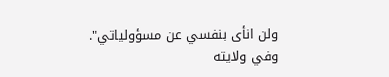ولن انأى بنفسي عن مسؤولياتي".
وفي ولايته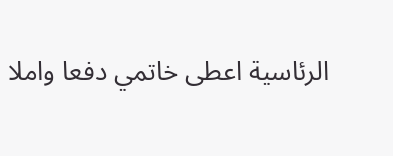الرئاسية اعطى خاتمي دفعا واملا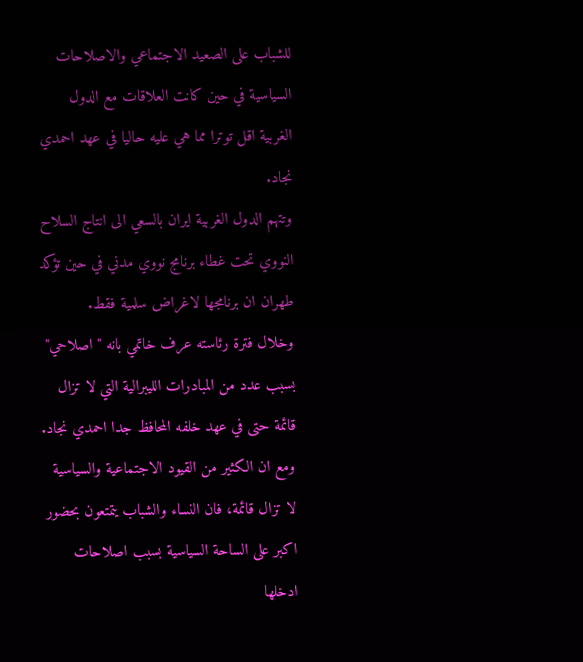للشباب على الصعيد الاجتماعي والاصلاحات السياسية في حين كانت العلاقات مع الدول الغربية اقل توترا مما هي عليه حاليا في عهد احمدي نجاد.
وتتهم الدول الغربية ايران بالسعي الى انتاج السلاح النووي تحت غطاء برنامج نووي مدني في حين تؤكد طهران ان برنامجها لاغراض سلمية فقط.
وخلال فترة رئاسته عرف خاتمي بانه "اصلاحي" بسبب عدد من المبادرات الليبرالية التي لا تزال قائمة حتى في عهد خلفه المحافظ جدا احمدي نجاد.
ومع ان الكثير من القيود الاجتماعية والسياسية لا تزال قائمة، فان النساء والشباب يتمتعون بحضور اكبر على الساحة السياسية بسبب اصلاحات ادخلها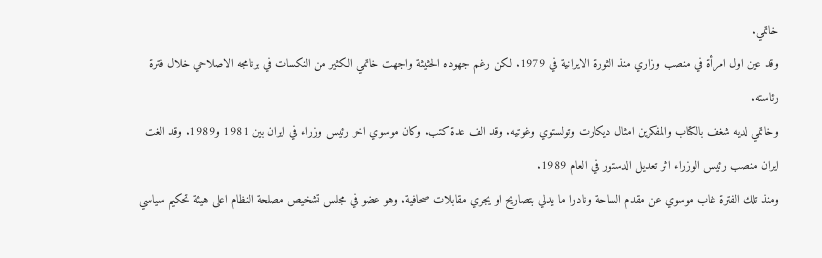خاتمي.
وقد عين اول امرأة في منصب وزاري منذ الثورة الايرانية في 1979. لكن رغم جهوده الحثيثة واجهت خاتمي الكثير من النكسات في برنامجه الاصلاحي خلال فترة رئاسته.
وخاتمي لديه شغف بالكتاب والمفكرين امثال ديكارت وتولستوي وغوتيه. وقد الف عدة كتب. وكان موسوي اخر رئيس وزراء في ايران بين 1981 و1989. وقد الغت ايران منصب رئيس الوزراء اثر تعديل الدستور في العام 1989.
ومنذ تلك الفترة غاب موسوي عن مقدم الساحة ونادرا ما يدلي بتصاريح او يجري مقابلات صحافية. وهو عضو في مجلس تشخيص مصلحة النظام اعلى هيئة تحكيم سياسي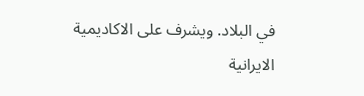في البلاد. ويشرف على الاكاديمية الايرانية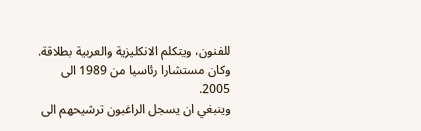للفنون، ويتكلم الانكليزية والعربية بطلاقة.
وكان مستشارا رئاسيا من 1989 الى 2005.
وينبغي ان يسجل الراغبون ترشيحهم الى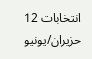انتخابات 12 حزيران/يونيو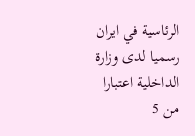الرئاسية في ايران رسميا لدى وزارة الداخلية اعتبارا من 5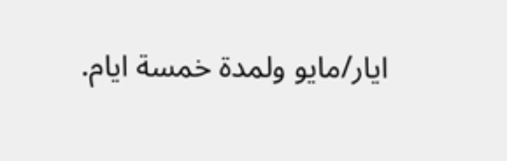ايار/مايو ولمدة خمسة ايام.